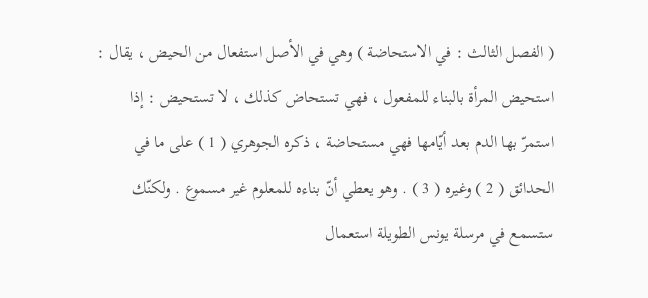( الفصل الثالث : في الاستحاضة ) وهي في الأصل استفعال من الحيض ، يقال : استحيض المرأة بالبناء للمفعول ، فهي تستحاض كذلك ، لا تستحيض : إذا استمرّ بها الدم بعد أيّامها فهي مستحاضة ، ذكره الجوهري ( 1 ) على ما في الحدائق ( 2 ) وغيره ( 3 ) . وهو يعطي أنّ بناءه للمعلوم غير مسموع . ولكنّك ستسمع في مرسلة يونس الطويلة استعمال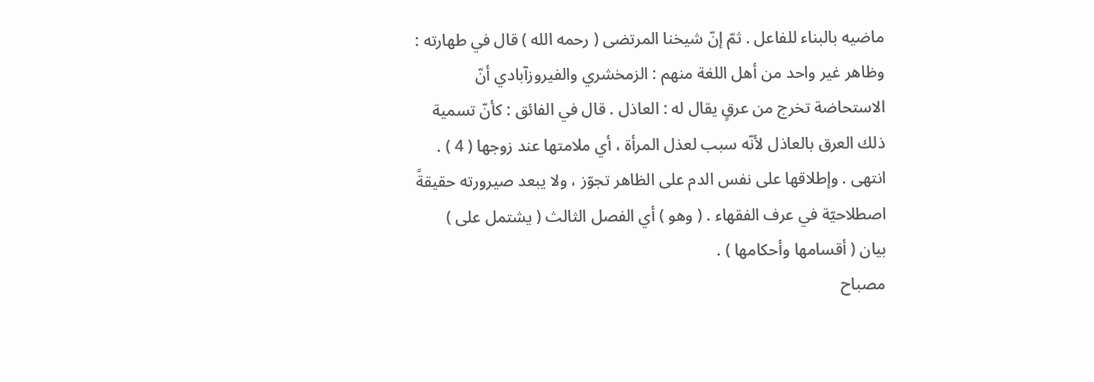ماضيه بالبناء للفاعل . ثمّ إنّ شيخنا المرتضى ( رحمه الله ) قال في طهارته : وظاهر غير واحد من أهل اللغة منهم : الزمخشري والفيروزآبادي أنّ الاستحاضة تخرج من عرقٍ يقال له : العاذل . قال في الفائق : كأنّ تسمية ذلك العرق بالعاذل لأنّه سبب لعذل المرأة ، أي ملامتها عند زوجها ( 4 ) . انتهى . وإطلاقها على نفس الدم على الظاهر تجوّز ، ولا يبعد صيرورته حقيقةً اصطلاحيّة في عرف الفقهاء . ( وهو ) أي الفصل الثالث ( يشتمل على ) بيان ( أقسامها وأحكامها ) .
مصباح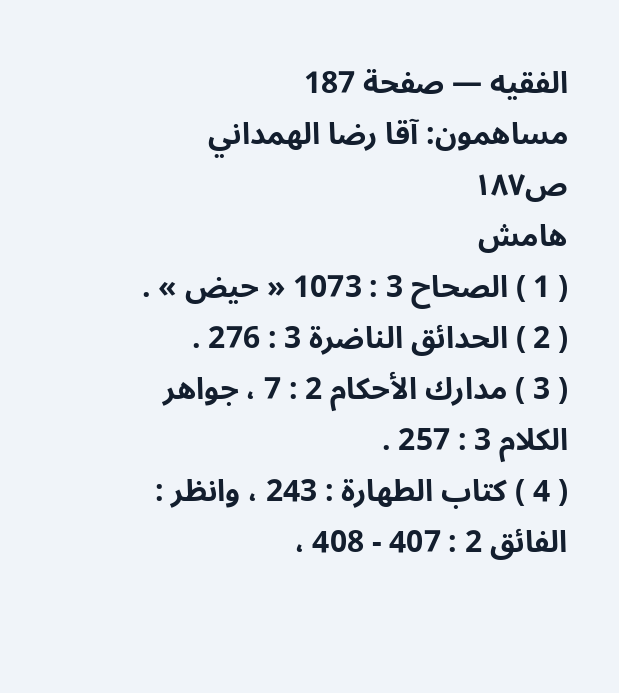الفقيه — صفحة 187
مساهمون: آقا رضا الهمداني
ص١٨٧
هامش
( 1 ) الصحاح 3 : 1073 « حيض » .
( 2 ) الحدائق الناضرة 3 : 276 .
( 3 ) مدارك الأحكام 2 : 7 ، جواهر الكلام 3 : 257 .
( 4 ) كتاب الطهارة : 243 ، وانظر : الفائق 2 : 407 - 408 ،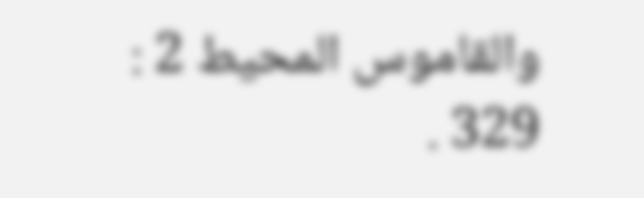والقاموس المحيط 2 : 329 .